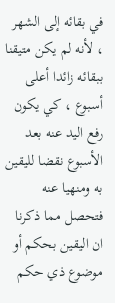في بقائه إلى الشهر ، لأنه لم يكن متيقنا ببقائه زائدا أعلى أسبوع ، كي يكون رفع اليد عنه بعد الأسبوع نقضا لليقين به ومنهيا عنه فتحصل مما ذكرنا ان اليقين بحكم أو موضوع ذي حكم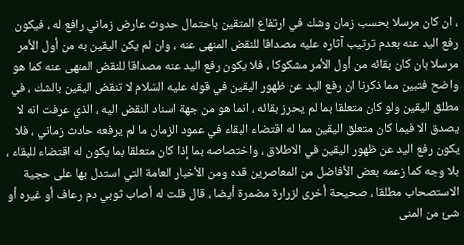، ان كان مرسلا بحسب زمان وشك في ارتفاع المتقين باحتمال حدوث عارض زماني رافع له ، فيكون رفع اليد عنه بعدم ترتيب آثاره عليه مصداقا للنقض المنهى عنه ، وان لم يكن اليقين به من أول الأمر مرسلا بان كان بقائه من أول الأمر مشكوكا ، فلا يكون رفع اليد عنه مصداقا للنقض المنهى عنه كما هو واضح فتبين مما ذكرنا ان رفع اليد عن ظهور اليقين في قوله عليه السّلام لا تنقض اليقين بالشك ، في مطلق اليقين ولو كان متعلقا بما لم يحرز بقائه ، انما هو من جهة اسناد النقض اليه ، الذي عرفت انه لا يصدق الا فيما كان متعلق اليقين مما له اقتضاء البقاء في عمود الزمان ما لم يرفعه حادث زماني ، فلا يكون رفع اليد عن ظهور اليقين في الاطلاق ، واختصاصه بما إذا كان متعلقا بما يكون له اقتضاء للبقاء ، بلا وجه كما زعمه بعض الأفاضل من المعاصرين قده ومن الأخبار العامة التي استدل بها على حجية الاستصحاب مطلقا ، صحيحة أخرى لزرارة مضمرة أيضا ، قال قلت له أصاب ثوبي دم رعاف أو غيره أو شئ من المنى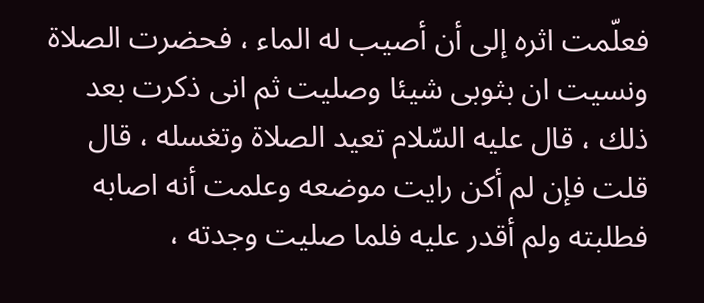فعلّمت اثره إلى أن أصيب له الماء ، فحضرت الصلاة ونسيت ان بثوبى شيئا وصليت ثم انى ذكرت بعد ذلك ، قال عليه السّلام تعيد الصلاة وتغسله ، قال قلت فإن لم أكن رايت موضعه وعلمت أنه اصابه فطلبته ولم أقدر عليه فلما صليت وجدته ،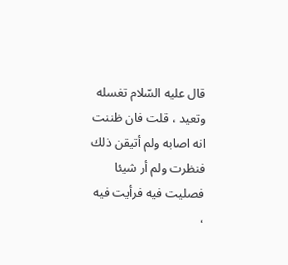قال عليه السّلام تغسله وتعيد ، قلت فان ظننت انه اصابه ولم أتيقن ذلك فنظرت ولم أر شيئا فصليت فيه فرأيت فيه ،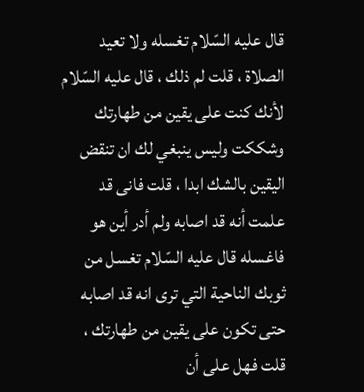قال عليه السّلام تغسله ولا تعيد الصلاة ، قلت لم ذلك ، قال عليه السّلام لأنك كنت على يقين من طهارتك وشككت وليس ينبغي لك ان تنقض اليقين بالشك ابدا ، قلت فانى قد علمت أنه قد اصابه ولم أدر أين هو فاغسله قال عليه السّلام تغسل من ثوبك الناحية التي ترى انه قد اصابه حتى تكون على يقين من طهارتك ، قلت فهل على أن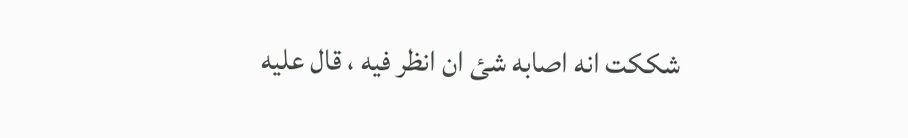شككت انه اصابه شئ ان انظر فيه ، قال عليه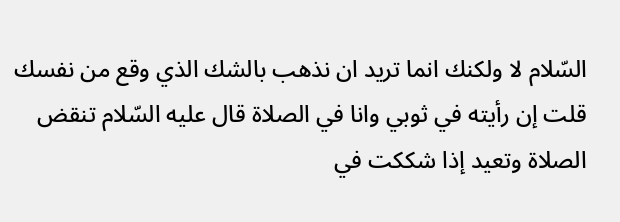السّلام لا ولكنك انما تريد ان نذهب بالشك الذي وقع من نفسك قلت إن رأيته في ثوبي وانا في الصلاة قال عليه السّلام تنقض الصلاة وتعيد إذا شككت في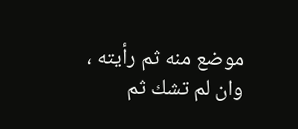موضع منه ثم رأيته ، وان لم تشك ثم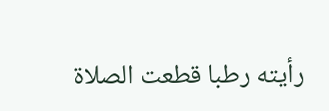رأيته رطبا قطعت الصلاة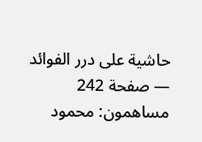حاشية على درر الفوائد — صفحة 242
مساهمون: محمود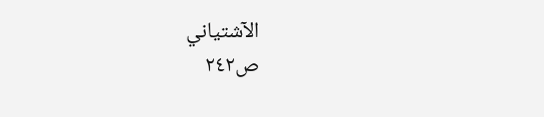الآشتياني
ص٢٤٢